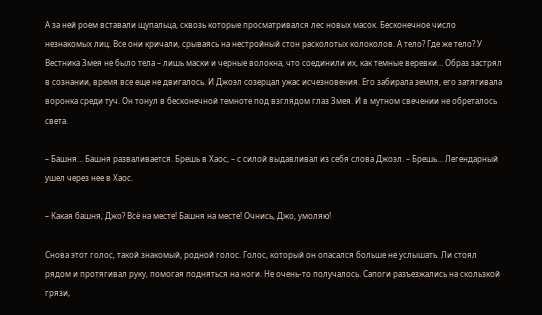А за ней роем вставали щупальца, сквозь которые просматривался лес новых масок. Бесконечное число незнакомых лиц. Все они кричали, срываясь на нестройный стон расколотых колоколов. А тело? Где же тело? У Вестника Змея не было тела – лишь маски и черные волокна, что соединили их, как темные веревки… Образ застрял в сознании, время все еще не двигалось. И Джоэл созерцал ужас исчезновения. Его забирала земля, его затягивала воронка среди туч. Он тонул в бесконечной темноте под взглядом глаз Змея. И в мутном свечении не обреталось света.

– Башня… Башня разваливается. Брешь в Хаос, – с силой выдавливал из себя слова Джоэл. – Брешь… Легендарный ушел через нее в Хаос.

– Какая башня, Джо? Всё на месте! Башня на месте! Очнись, Джо, умоляю!

Снова этот голос, такой знакомый, родной голос. Голос, который он опасался больше не услышать. Ли стоял рядом и протягивал руку, помогая подняться на ноги. Не очень-то получалось. Сапоги разъезжались на скользкой грязи,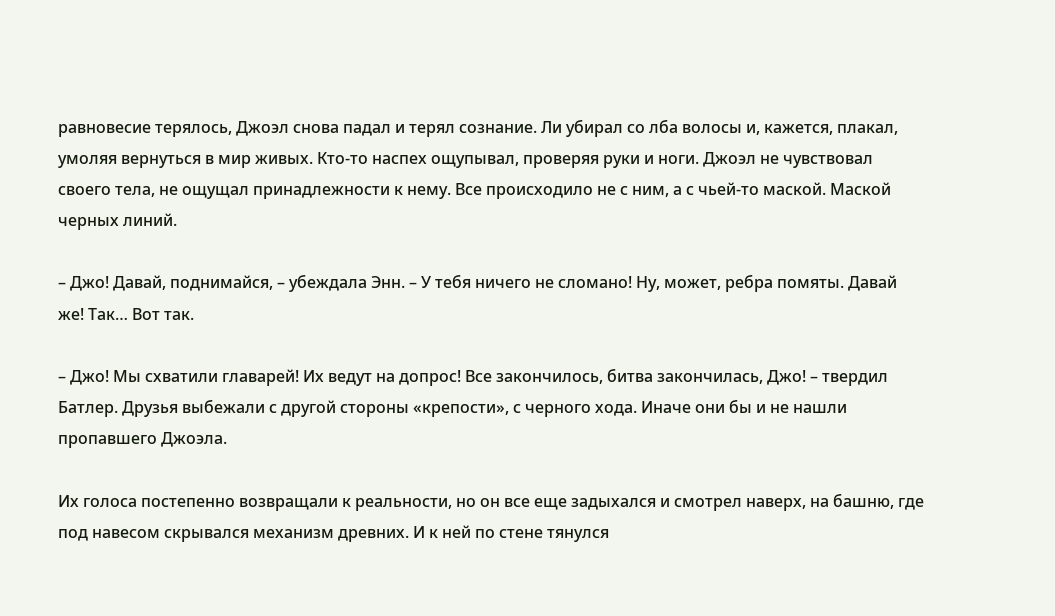равновесие терялось, Джоэл снова падал и терял сознание. Ли убирал со лба волосы и, кажется, плакал, умоляя вернуться в мир живых. Кто-то наспех ощупывал, проверяя руки и ноги. Джоэл не чувствовал своего тела, не ощущал принадлежности к нему. Все происходило не с ним, а с чьей-то маской. Маской черных линий.

– Джо! Давай, поднимайся, – убеждала Энн. – У тебя ничего не сломано! Ну, может, ребра помяты. Давай же! Так… Вот так.

– Джо! Мы схватили главарей! Их ведут на допрос! Все закончилось, битва закончилась, Джо! – твердил Батлер. Друзья выбежали с другой стороны «крепости», с черного хода. Иначе они бы и не нашли пропавшего Джоэла.

Их голоса постепенно возвращали к реальности, но он все еще задыхался и смотрел наверх, на башню, где под навесом скрывался механизм древних. И к ней по стене тянулся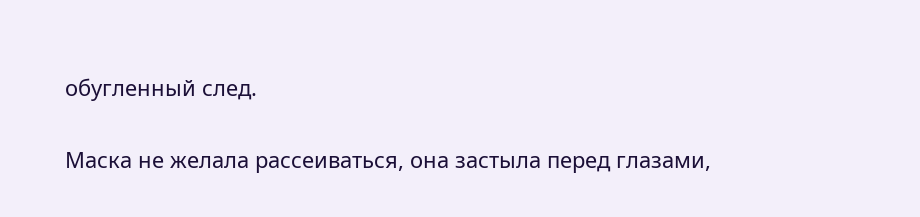обугленный след.

Маска не желала рассеиваться, она застыла перед глазами,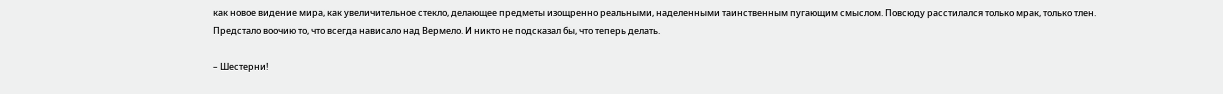как новое видение мира, как увеличительное стекло, делающее предметы изощренно реальными, наделенными таинственным пугающим смыслом. Повсюду расстилался только мрак, только тлен. Предстало воочию то, что всегда нависало над Вермело. И никто не подсказал бы, что теперь делать.

– Шестерни!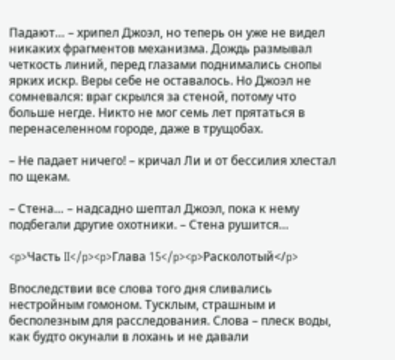Падают… – хрипел Джоэл, но теперь он уже не видел никаких фрагментов механизма. Дождь размывал четкость линий, перед глазами поднимались снопы ярких искр. Веры себе не оставалось. Но Джоэл не сомневался: враг скрылся за стеной, потому что больше негде. Никто не мог семь лет прятаться в перенаселенном городе, даже в трущобах.

– Не падает ничего! – кричал Ли и от бессилия хлестал по щекам.

– Стена… – надсадно шептал Джоэл, пока к нему подбегали другие охотники. – Стена рушится…

<p>Часть II</p><p>Глава 15</p><p>Расколотый</p>

Впоследствии все слова того дня сливались нестройным гомоном. Тусклым, страшным и бесполезным для расследования. Слова – плеск воды, как будто окунали в лохань и не давали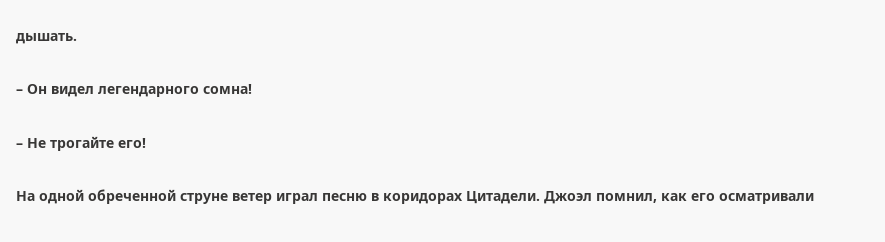дышать.

– Он видел легендарного сомна!

– Не трогайте его!

На одной обреченной струне ветер играл песню в коридорах Цитадели. Джоэл помнил, как его осматривали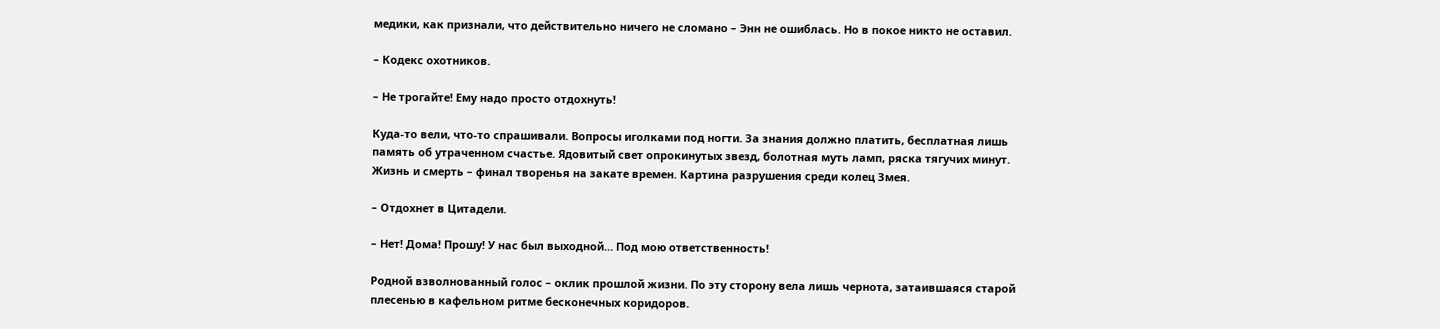медики, как признали, что действительно ничего не сломано – Энн не ошиблась. Но в покое никто не оставил.

– Кодекс охотников.

– Не трогайте! Ему надо просто отдохнуть!

Куда-то вели, что-то спрашивали. Вопросы иголками под ногти. За знания должно платить, бесплатная лишь память об утраченном счастье. Ядовитый свет опрокинутых звезд, болотная муть ламп, ряска тягучих минут. Жизнь и смерть – финал творенья на закате времен. Картина разрушения среди колец Змея.

– Отдохнет в Цитадели.

– Нет! Дома! Прошу! У нас был выходной… Под мою ответственность!

Родной взволнованный голос – оклик прошлой жизни. По эту сторону вела лишь чернота, затаившаяся старой плесенью в кафельном ритме бесконечных коридоров.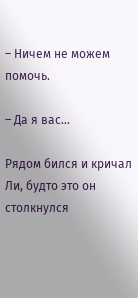– Ничем не можем помочь.

– Да я вас…

Рядом бился и кричал Ли, будто это он столкнулся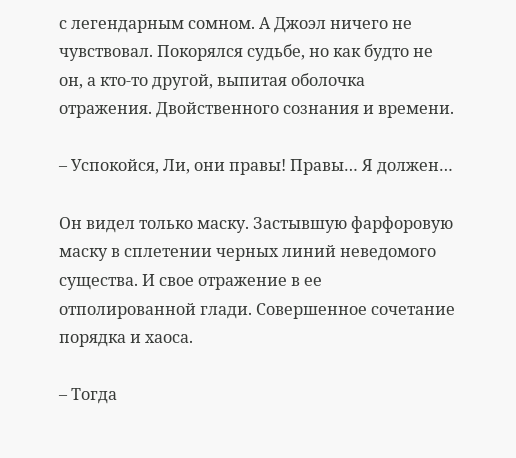с легендарным сомном. А Джоэл ничего не чувствовал. Покорялся судьбе, но как будто не он, а кто-то другой, выпитая оболочка отражения. Двойственного сознания и времени.

– Успокойся, Ли, они правы! Правы… Я должен…

Он видел только маску. Застывшую фарфоровую маску в сплетении черных линий неведомого существа. И свое отражение в ее отполированной глади. Совершенное сочетание порядка и хаоса.

– Тогда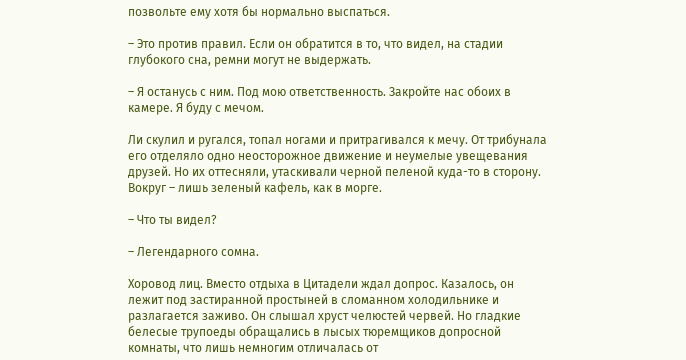позвольте ему хотя бы нормально выспаться.

– Это против правил. Если он обратится в то, что видел, на стадии глубокого сна, ремни могут не выдержать.

– Я останусь с ним. Под мою ответственность. Закройте нас обоих в камере. Я буду с мечом.

Ли скулил и ругался, топал ногами и притрагивался к мечу. От трибунала его отделяло одно неосторожное движение и неумелые увещевания друзей. Но их оттесняли, утаскивали черной пеленой куда-то в сторону. Вокруг – лишь зеленый кафель, как в морге.

– Что ты видел?

– Легендарного сомна.

Хоровод лиц. Вместо отдыха в Цитадели ждал допрос. Казалось, он лежит под застиранной простыней в сломанном холодильнике и разлагается заживо. Он слышал хруст челюстей червей. Но гладкие белесые трупоеды обращались в лысых тюремщиков допросной комнаты, что лишь немногим отличалась от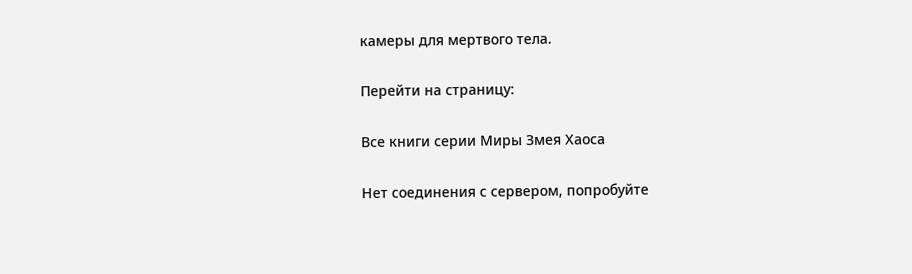камеры для мертвого тела.

Перейти на страницу:

Все книги серии Миры Змея Хаоса

Нет соединения с сервером, попробуйте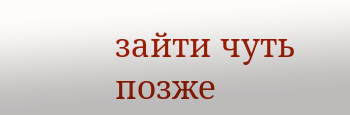зайти чуть позже